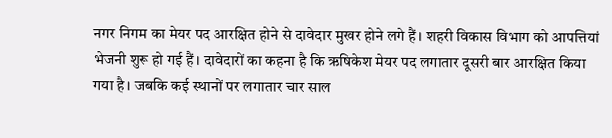नगर निगम का मेयर पद आरक्षित होने से दावेदार मुखर होने लगे हैं। शहरी विकास विभाग को आपत्तियां भेजनी शुरू हो गई हैं। दावेदारों का कहना है कि ऋषिकेश मेयर पद लगातार दूसरी बार आरक्षित किया गया है। जबकि कई स्थानों पर लगातार चार साल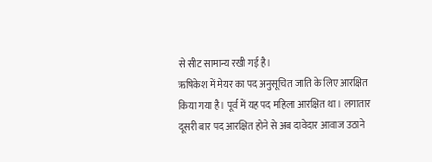से सीट सामान्य रखी गई है।
ऋषिकेश में मेयर का पद अनुसूचित जाति के लिए आरक्षित किया गया है। पूर्व में यह पद महिला आरक्षित था। लगातार दूसरी बार पद आरक्षित होने से अब दावेदार आवाज उठाने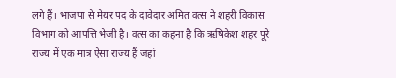लगे हैं। भाजपा से मेयर पद के दावेदार अमित वत्स ने शहरी विकास विभाग को आपत्ति भेजी है। वत्स का कहना है कि ऋषिकेश शहर पूरे राज्य में एक मात्र ऐसा राज्य हैं जहां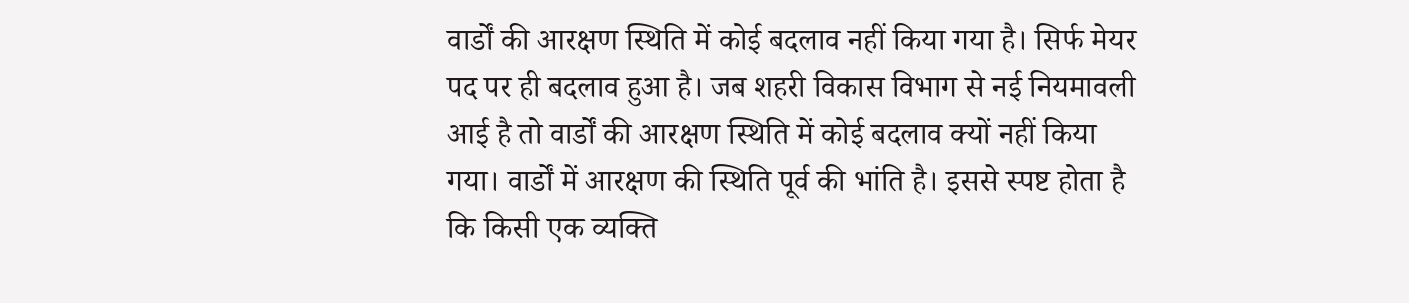वार्डों की आरक्षण स्थिति में कोई बदलाव नहीं किया गया है। सिर्फ मेयर पद पर ही बदलाव हुआ है। जब शहरी विकास विभाग से नई नियमावली आई है तो वार्डों की आरक्षण स्थिति में कोई बदलाव क्यों नहीं किया गया। वार्डों में आरक्षण की स्थिति पूर्व की भांति है। इससे स्पष्ट होता है कि किसी एक व्यक्ति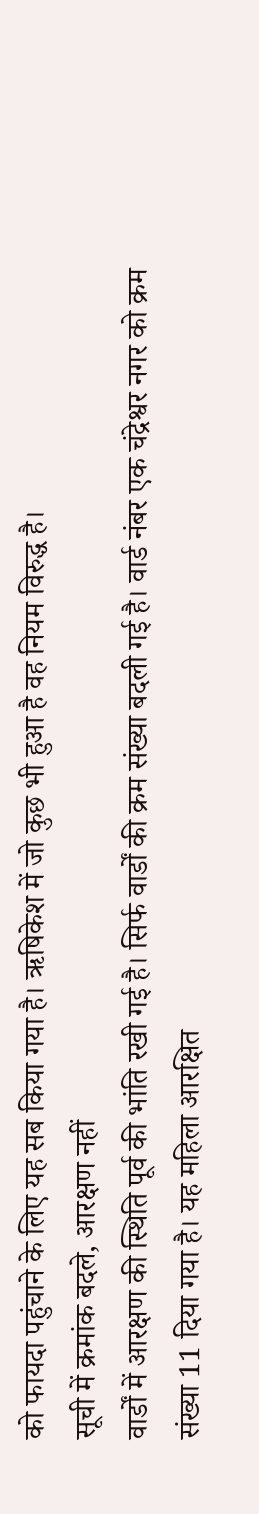को फायदा पहुंचाने के लिए यह सब किया गया है। ऋषिकेश में जो कुछ भी हुआ है वह नियम विरुद्ध है।
सूची में क्रमांक बदले, आरक्षण नहीं
वार्डों में आरक्षण की स्थिति पूर्व की भांति रखी गई है। सिर्फ वार्डों की क्रम संख्या बदली गई है। वार्ड नंबर एक चंद्रेश्वर नगर को क्रम संख्या 11 दिया गया है। यह महिला आरक्षित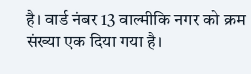है। वार्ड नंबर 13 वाल्मीकि नगर को क्रम संख्या एक दिया गया है।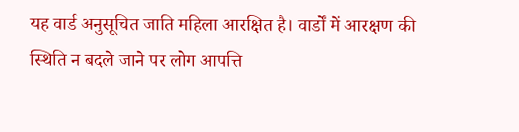यह वार्ड अनुसूचित जाति महिला आरक्षित है। वार्डों में आरक्षण की स्थिति न बदले जाने पर लोग आपत्ति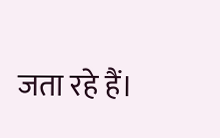जता रहे हैं।